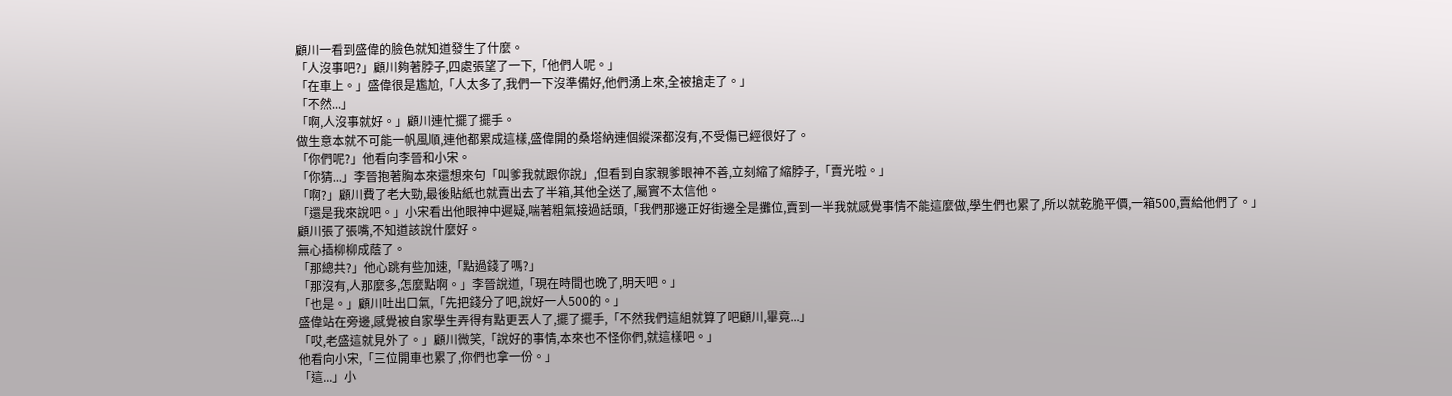顧川一看到盛偉的臉色就知道發生了什麼。
「人沒事吧?」顧川夠著脖子,四處張望了一下,「他們人呢。」
「在車上。」盛偉很是尷尬,「人太多了,我們一下沒準備好,他們湧上來,全被搶走了。」
「不然...」
「啊,人沒事就好。」顧川連忙擺了擺手。
做生意本就不可能一帆風順,連他都累成這樣,盛偉開的桑塔納連個縱深都沒有,不受傷已經很好了。
「你們呢?」他看向李晉和小宋。
「你猜...」李晉抱著胸本來還想來句「叫爹我就跟你說」,但看到自家親爹眼神不善,立刻縮了縮脖子,「賣光啦。」
「啊?」顧川費了老大勁,最後貼紙也就賣出去了半箱,其他全送了,屬實不太信他。
「還是我來說吧。」小宋看出他眼神中遲疑,喘著粗氣接過話頭,「我們那邊正好街邊全是攤位,賣到一半我就感覺事情不能這麼做,學生們也累了,所以就乾脆平價,一箱500,賣給他們了。」
顧川張了張嘴,不知道該說什麼好。
無心插柳柳成蔭了。
「那總共?」他心跳有些加速,「點過錢了嗎?」
「那沒有,人那麼多,怎麼點啊。」李晉說道,「現在時間也晚了,明天吧。」
「也是。」顧川吐出口氣,「先把錢分了吧,說好一人500的。」
盛偉站在旁邊,感覺被自家學生弄得有點更丟人了,擺了擺手,「不然我們這組就算了吧顧川,畢竟...」
「哎,老盛這就見外了。」顧川微笑,「說好的事情,本來也不怪你們,就這樣吧。」
他看向小宋,「三位開車也累了,你們也拿一份。」
「這...」小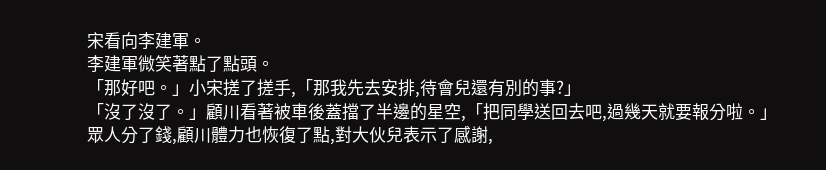宋看向李建軍。
李建軍微笑著點了點頭。
「那好吧。」小宋搓了搓手,「那我先去安排,待會兒還有別的事?」
「沒了沒了。」顧川看著被車後蓋擋了半邊的星空,「把同學送回去吧,過幾天就要報分啦。」
眾人分了錢,顧川體力也恢復了點,對大伙兒表示了感謝,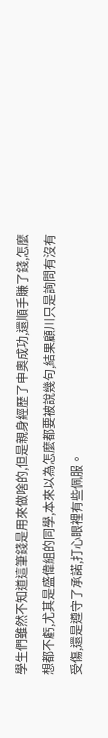學生們雖然不知道這筆錢是用來做啥的,但是親身經歷了申奧成功,還順手賺了錢,怎麼想都不虧,尤其是盛偉組的同學,本來以為怎麼都要被說幾句,結果顧川只是詢問有沒有受傷,還是遵守了承諾,打心眼裡有些佩服。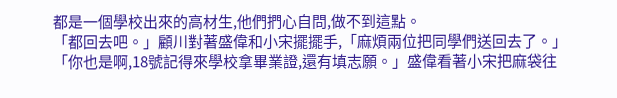都是一個學校出來的高材生,他們捫心自問,做不到這點。
「都回去吧。」顧川對著盛偉和小宋擺擺手,「麻煩兩位把同學們送回去了。」
「你也是啊,18號記得來學校拿畢業證,還有填志願。」盛偉看著小宋把麻袋往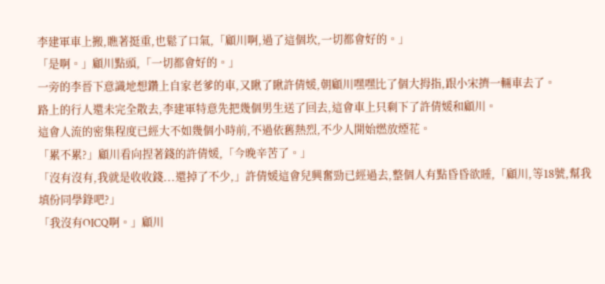李建軍車上搬,瞧著挺重,也鬆了口氣,「顧川啊,過了這個坎,一切都會好的。」
「是啊。」顧川點頭,「一切都會好的。」
一旁的李晉下意識地想鑽上自家老爹的車,又瞅了瞅許倩媛,朝顧川嘿嘿比了個大拇指,跟小宋擠一輛車去了。
路上的行人還未完全散去,李建軍特意先把幾個男生送了回去,這會車上只剩下了許倩媛和顧川。
這會人流的密集程度已經大不如幾個小時前,不過依舊熱烈,不少人開始燃放煙花。
「累不累?」顧川看向捏著錢的許倩媛,「今晚辛苦了。」
「沒有沒有,我就是收收錢...還掉了不少,」許倩媛這會兒興奮勁已經過去,整個人有點昏昏欲睡,「顧川,等18號,幫我填份同學錄吧?」
「我沒有OICQ啊。」顧川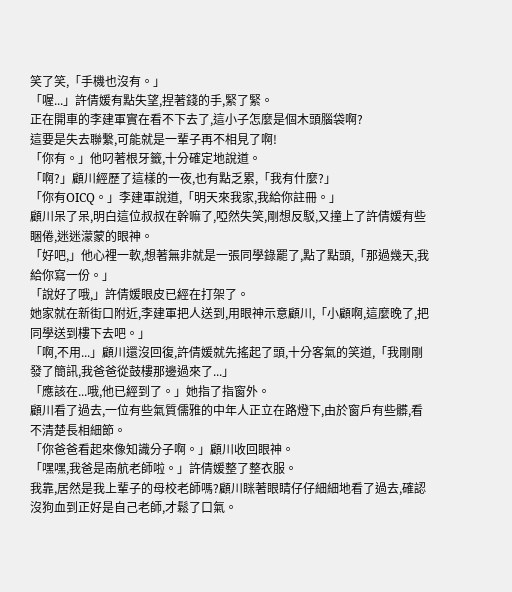笑了笑,「手機也沒有。」
「喔...」許倩媛有點失望,捏著錢的手,緊了緊。
正在開車的李建軍實在看不下去了,這小子怎麼是個木頭腦袋啊?
這要是失去聯繫,可能就是一輩子再不相見了啊!
「你有。」他叼著根牙籤,十分確定地說道。
「啊?」顧川經歷了這樣的一夜,也有點乏累,「我有什麼?」
「你有OICQ。」李建軍說道,「明天來我家,我給你註冊。」
顧川呆了呆,明白這位叔叔在幹嘛了,啞然失笑,剛想反駁,又撞上了許倩媛有些睏倦,迷迷濛蒙的眼神。
「好吧,」他心裡一軟,想著無非就是一張同學錄罷了,點了點頭,「那過幾天,我給你寫一份。」
「說好了哦,」許倩媛眼皮已經在打架了。
她家就在新街口附近,李建軍把人送到,用眼神示意顧川,「小顧啊,這麼晚了,把同學送到樓下去吧。」
「啊,不用...」顧川還沒回復,許倩媛就先搖起了頭,十分客氣的笑道,「我剛剛發了簡訊,我爸爸從鼓樓那邊過來了...」
「應該在...哦,他已經到了。」她指了指窗外。
顧川看了過去,一位有些氣質儒雅的中年人正立在路燈下,由於窗戶有些髒,看不清楚長相細節。
「你爸爸看起來像知識分子啊。」顧川收回眼神。
「嘿嘿,我爸是南航老師啦。」許倩媛整了整衣服。
我靠,居然是我上輩子的母校老師嗎?顧川眯著眼睛仔仔細細地看了過去,確認沒狗血到正好是自己老師,才鬆了口氣。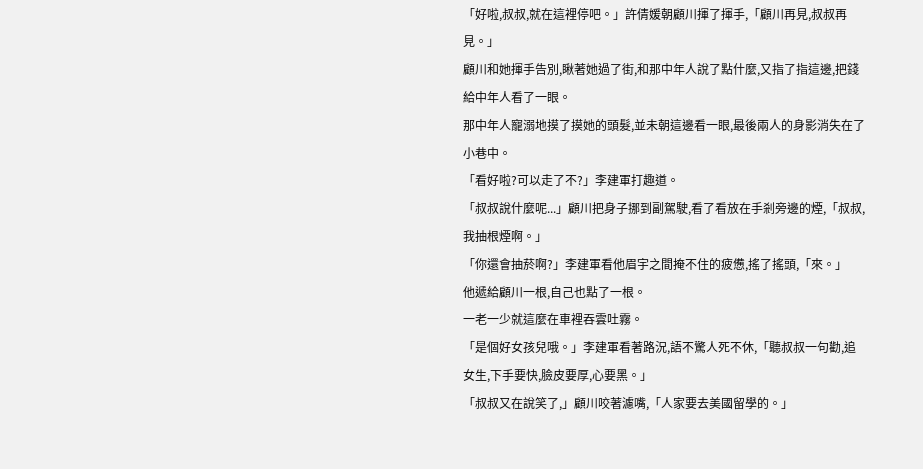「好啦,叔叔,就在這裡停吧。」許倩媛朝顧川揮了揮手,「顧川再見,叔叔再見。」
顧川和她揮手告別,瞅著她過了街,和那中年人說了點什麼,又指了指這邊,把錢給中年人看了一眼。
那中年人寵溺地摸了摸她的頭髮,並未朝這邊看一眼,最後兩人的身影消失在了小巷中。
「看好啦?可以走了不?」李建軍打趣道。
「叔叔說什麼呢...」顧川把身子挪到副駕駛,看了看放在手剎旁邊的煙,「叔叔,我抽根煙啊。」
「你還會抽菸啊?」李建軍看他眉宇之間掩不住的疲憊,搖了搖頭,「來。」
他遞給顧川一根,自己也點了一根。
一老一少就這麼在車裡吞雲吐霧。
「是個好女孩兒哦。」李建軍看著路況,語不驚人死不休,「聽叔叔一句勸,追女生,下手要快,臉皮要厚,心要黑。」
「叔叔又在說笑了,」顧川咬著濾嘴,「人家要去美國留學的。」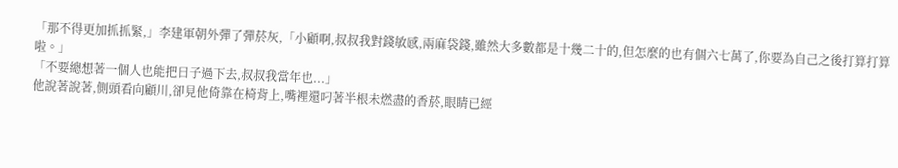「那不得更加抓抓緊,」李建軍朝外彈了彈菸灰,「小顧啊,叔叔我對錢敏感,兩麻袋錢,雖然大多數都是十幾二十的,但怎麼的也有個六七萬了,你要為自己之後打算打算啦。」
「不要總想著一個人也能把日子過下去,叔叔我當年也...」
他說著說著,側頭看向顧川,卻見他倚靠在椅背上,嘴裡還叼著半根未燃盡的香菸,眼睛已經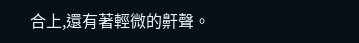合上,還有著輕微的鼾聲。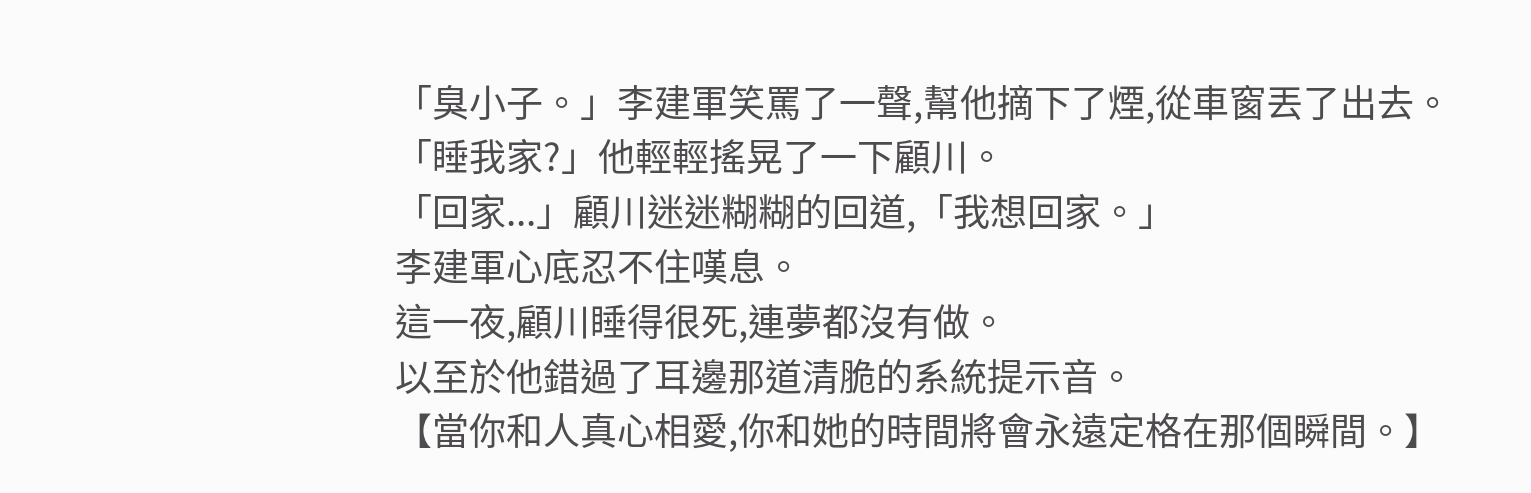「臭小子。」李建軍笑罵了一聲,幫他摘下了煙,從車窗丟了出去。
「睡我家?」他輕輕搖晃了一下顧川。
「回家...」顧川迷迷糊糊的回道,「我想回家。」
李建軍心底忍不住嘆息。
這一夜,顧川睡得很死,連夢都沒有做。
以至於他錯過了耳邊那道清脆的系統提示音。
【當你和人真心相愛,你和她的時間將會永遠定格在那個瞬間。】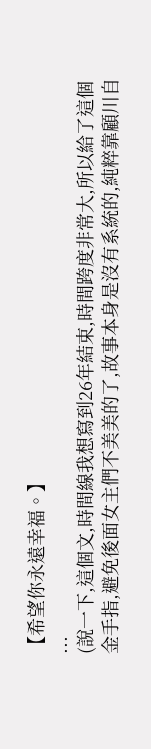【希望你永遠幸福。】
...
(說一下,這個文,時間線我想寫到26年結束,時間跨度非常大,所以給了這個金手指,避免後面女主們不美美的了,故事本身是沒有系統的,純粹靠顧川自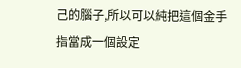己的腦子,所以可以純把這個金手指當成一個設定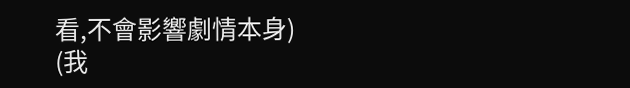看,不會影響劇情本身)
(我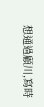想通過顧川,寫時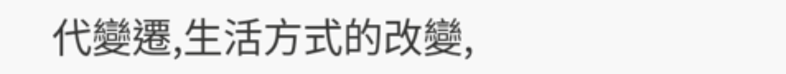代變遷,生活方式的改變,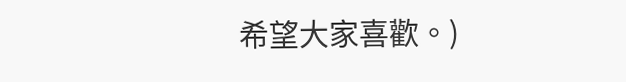希望大家喜歡。)